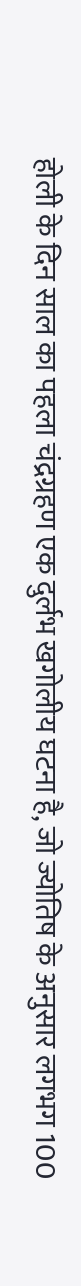होली के दिन साल का पहला चंद्रग्रहण एक दुर्लभ खगोलीय घटना है, जो ज्योतिष के अनुसार लगभग 100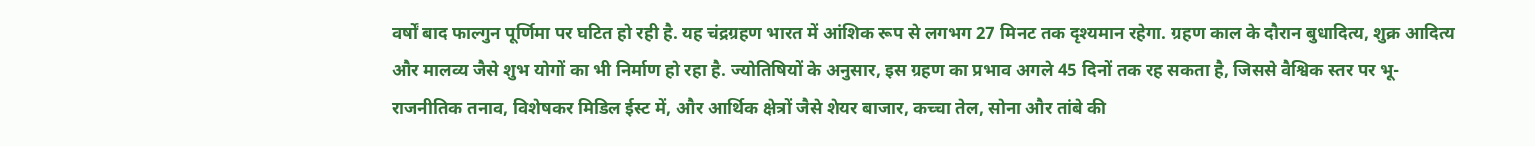वर्षों बाद फाल्गुन पूर्णिमा पर घटित हो रही है. यह चंद्रग्रहण भारत में आंशिक रूप से लगभग 27 मिनट तक दृश्यमान रहेगा. ग्रहण काल के दौरान बुधादित्य, शुक्र आदित्य और मालव्य जैसे शुभ योगों का भी निर्माण हो रहा है. ज्योतिषियों के अनुसार, इस ग्रहण का प्रभाव अगले 45 दिनों तक रह सकता है, जिससे वैश्विक स्तर पर भू-राजनीतिक तनाव, विशेषकर मिडिल ईस्ट में, और आर्थिक क्षेत्रों जैसे शेयर बाजार, कच्चा तेल, सोना और तांबे की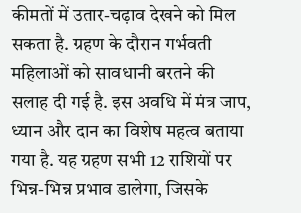कीमतों में उतार-चढ़ाव देखने को मिल सकता है. ग्रहण के दौरान गर्भवती महिलाओं को सावधानी बरतने की सलाह दी गई है. इस अवधि में मंत्र जाप, ध्यान और दान का विशेष महत्व बताया गया है. यह ग्रहण सभी 12 राशियों पर भिन्न-भिन्न प्रभाव डालेगा, जिसके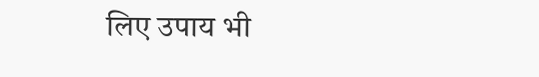लिए उपाय भी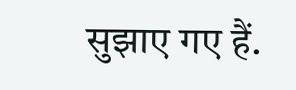सुझाए गए हैं.